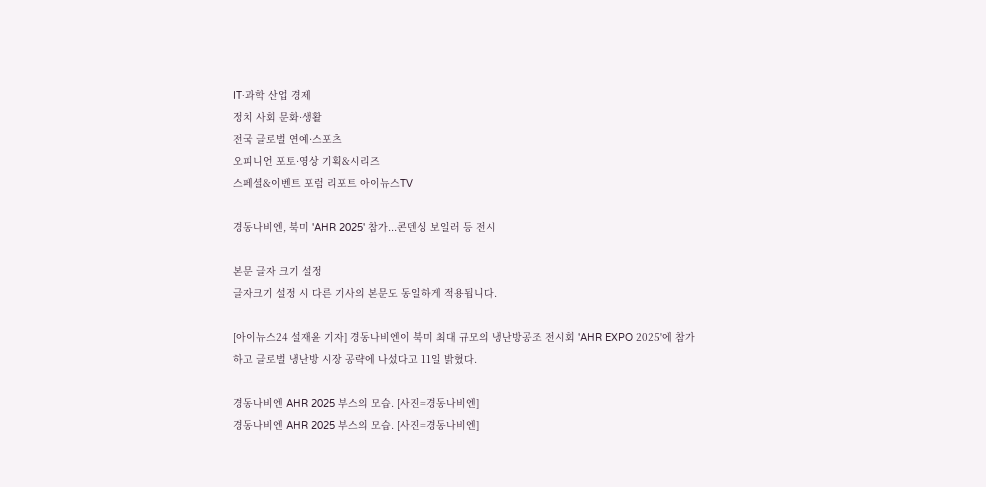IT·과학 산업 경제
정치 사회 문화·생활
전국 글로벌 연예·스포츠
오피니언 포토·영상 기획&시리즈
스페셜&이벤트 포럼 리포트 아이뉴스TV

경동나비엔, 북미 'AHR 2025' 참가...콘덴싱 보일러 등 전시

본문 글자 크기 설정
글자크기 설정 시 다른 기사의 본문도 동일하게 적용됩니다.

[아이뉴스24 설재윤 기자] 경동나비엔이 북미 최대 규모의 냉난방공조 전시회 'AHR EXPO 2025'에 참가하고 글로벌 냉난방 시장 공략에 나섰다고 11일 밝혔다.

경동나비엔 AHR 2025 부스의 모습. [사진=경동나비엔]
경동나비엔 AHR 2025 부스의 모습. [사진=경동나비엔]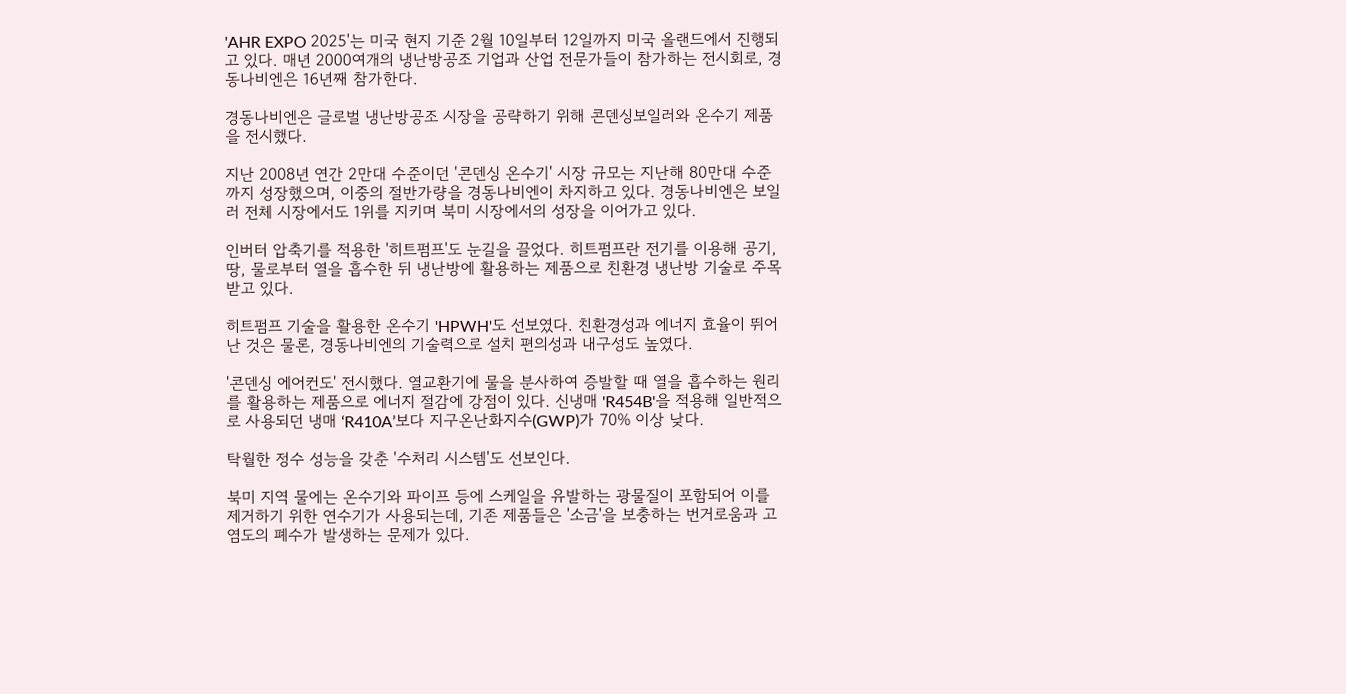'AHR EXPO 2025'는 미국 현지 기준 2월 10일부터 12일까지 미국 올랜드에서 진행되고 있다. 매년 2000여개의 냉난방공조 기업과 산업 전문가들이 참가하는 전시회로, 경동나비엔은 16년째 참가한다.

경동나비엔은 글로벌 냉난방공조 시장을 공략하기 위해 콘덴싱보일러와 온수기 제품을 전시했다.

지난 2008년 연간 2만대 수준이던 '콘덴싱 온수기' 시장 규모는 지난해 80만대 수준까지 성장했으며, 이중의 절반가량을 경동나비엔이 차지하고 있다. 경동나비엔은 보일러 전체 시장에서도 1위를 지키며 북미 시장에서의 성장을 이어가고 있다.

인버터 압축기를 적용한 '히트펌프'도 눈길을 끌었다. 히트펌프란 전기를 이용해 공기, 땅, 물로부터 열을 흡수한 뒤 냉난방에 활용하는 제품으로 친환경 냉난방 기술로 주목받고 있다.

히트펌프 기술을 활용한 온수기 'HPWH'도 선보였다. 친환경성과 에너지 효율이 뛰어난 것은 물론, 경동나비엔의 기술력으로 설치 편의성과 내구성도 높였다.

'콘덴싱 에어컨도' 전시했다. 열교환기에 물을 분사하여 증발할 때 열을 흡수하는 원리를 활용하는 제품으로 에너지 절감에 강점이 있다. 신냉매 'R454B'을 적용해 일반적으로 사용되던 냉매 ‘R410A’보다 지구온난화지수(GWP)가 70% 이상 낮다.

탁월한 정수 성능을 갖춘 '수처리 시스템'도 선보인다.

북미 지역 물에는 온수기와 파이프 등에 스케일을 유발하는 광물질이 포함되어 이를 제거하기 위한 연수기가 사용되는데, 기존 제품들은 '소금'을 보충하는 번거로움과 고염도의 폐수가 발생하는 문제가 있다.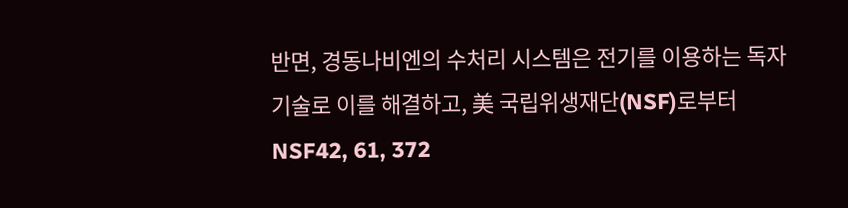반면, 경동나비엔의 수처리 시스템은 전기를 이용하는 독자 기술로 이를 해결하고, 美 국립위생재단(NSF)로부터 NSF42, 61, 372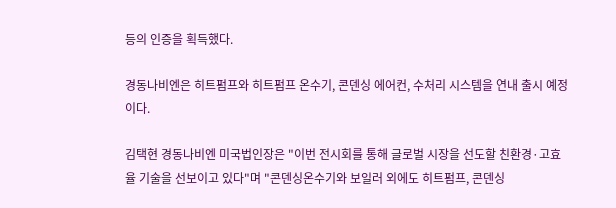등의 인증을 획득했다.

경동나비엔은 히트펌프와 히트펌프 온수기, 콘덴싱 에어컨, 수처리 시스템을 연내 출시 예정이다.

김택현 경동나비엔 미국법인장은 "이번 전시회를 통해 글로벌 시장을 선도할 친환경·고효율 기술을 선보이고 있다"며 "콘덴싱온수기와 보일러 외에도 히트펌프, 콘덴싱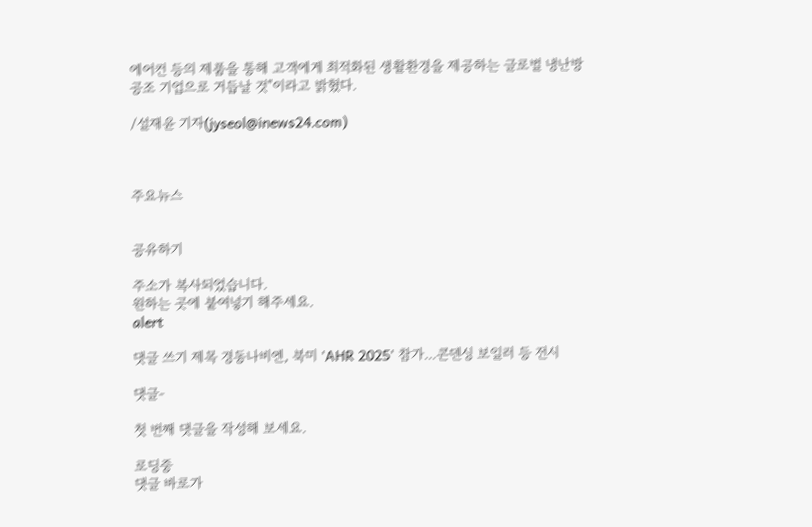에어컨 등의 제품을 통해 고객에게 최적화된 생활환경을 제공하는 글로벌 냉난방공조 기업으로 거듭날 것"이라고 밝혔다.

/설재윤 기자(jyseol@inews24.com)



주요뉴스


공유하기

주소가 복사되었습니다.
원하는 곳에 붙여넣기 해주세요.
alert

댓글 쓰기 제목 경동나비엔, 북미 'AHR 2025' 참가...콘덴싱 보일러 등 전시

댓글-

첫 번째 댓글을 작성해 보세요.

로딩중
댓글 바로가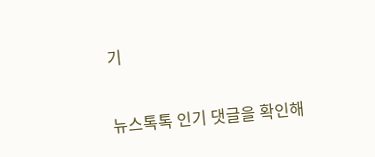기


뉴스톡톡 인기 댓글을 확인해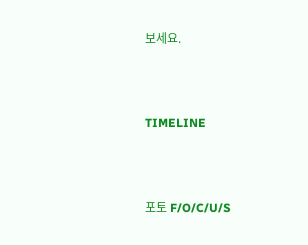보세요.



TIMELINE



포토 F/O/C/U/S